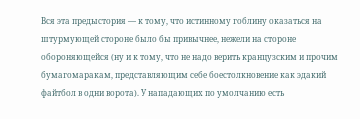Вся эта предыстория — к тому, что истинному гоблину оказаться на штурмующей стороне было бы привычнее, нежели на стороне обороняющейся (ну и к тому, что не надо верить кранцузским и прочим бумагомаракам, представляющим себе боестолкновение как эдакий файтбол в одни ворота). У нападающих по умолчанию есть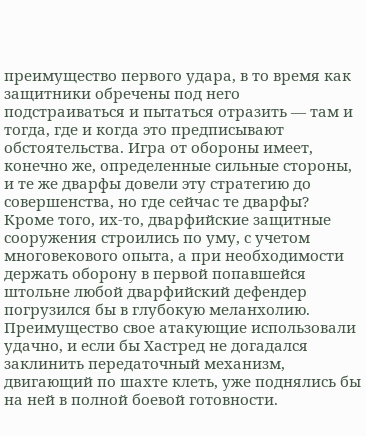преимущество первого удара, в то время как защитники обречены под него подстраиваться и пытаться отразить — там и тогда, где и когда это предписывают обстоятельства. Игра от обороны имеет, конечно же, определенные сильные стороны, и те же дварфы довели эту стратегию до совершенства, но где сейчас те дварфы? Кроме того, их-то, дварфийские защитные сооружения строились по уму, с учетом многовекового опыта, а при необходимости держать оборону в первой попавшейся штольне любой дварфийский дефендер погрузился бы в глубокую меланхолию.
Преимущество свое атакующие использовали удачно, и если бы Хастред не догадался заклинить передаточный механизм, двигающий по шахте клеть, уже поднялись бы на ней в полной боевой готовности.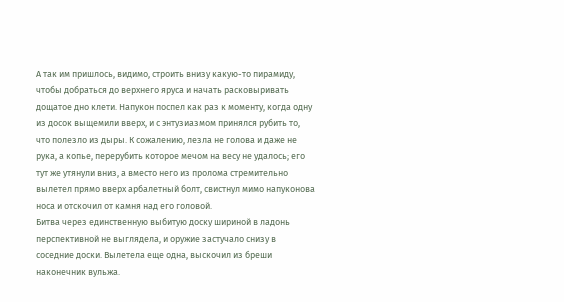А так им пришлось, видимо, строить внизу какую-то пирамиду, чтобы добраться до верхнего яруса и начать расковыривать дощатое дно клети. Напукон поспел как раз к моменту, когда одну из досок выщемили вверх, и с энтузиазмом принялся рубить то, что полезло из дыры. К сожалению, лезла не голова и даже не рука, а копье, перерубить которое мечом на весу не удалось; его тут же утянули вниз, а вместо него из пролома стремительно вылетел прямо вверх арбалетный болт, свистнул мимо напуконова носа и отскочил от камня над его головой.
Битва через единственную выбитую доску шириной в ладонь перспективной не выглядела, и оружие застучало снизу в соседние доски. Вылетела еще одна, выскочил из бреши наконечник вульжа.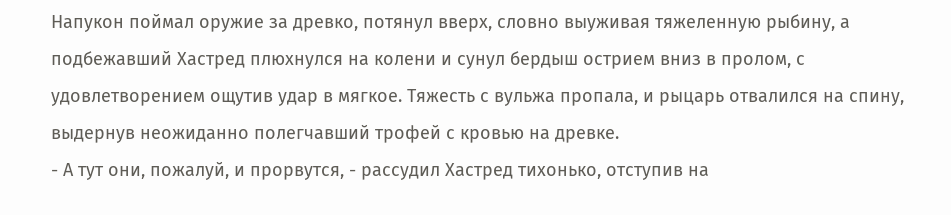Напукон поймал оружие за древко, потянул вверх, словно выуживая тяжеленную рыбину, а подбежавший Хастред плюхнулся на колени и сунул бердыш острием вниз в пролом, с удовлетворением ощутив удар в мягкое. Тяжесть с вульжа пропала, и рыцарь отвалился на спину, выдернув неожиданно полегчавший трофей с кровью на древке.
- А тут они, пожалуй, и прорвутся, - рассудил Хастред тихонько, отступив на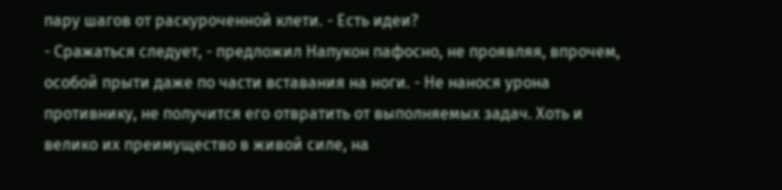пару шагов от раскуроченной клети. - Есть идеи?
- Сражаться следует, - предложил Напукон пафосно, не проявляя, впрочем, особой прыти даже по части вставания на ноги. - Не нанося урона противнику, не получится его отвратить от выполняемых задач. Хоть и велико их преимущество в живой силе, на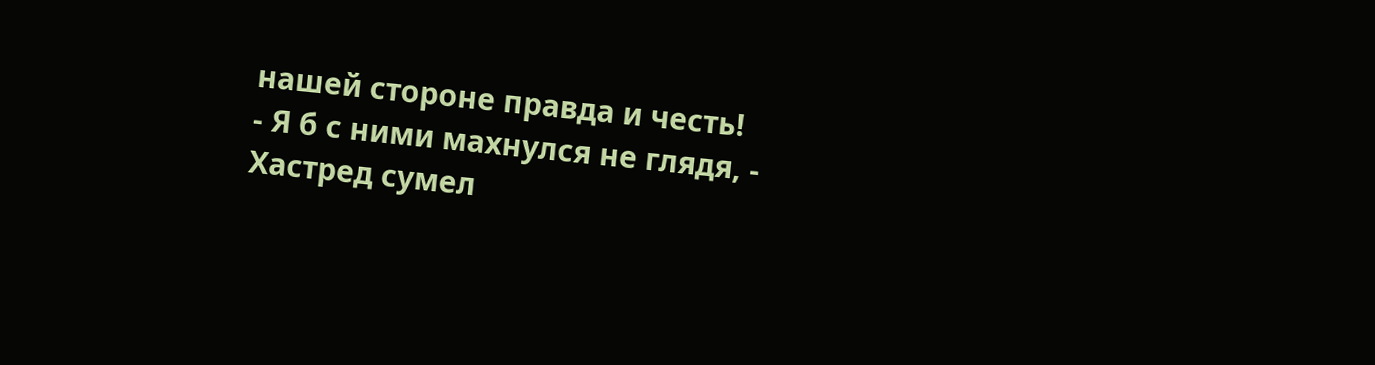нашей стороне правда и честь!
- Я б с ними махнулся не глядя, - Хастред сумел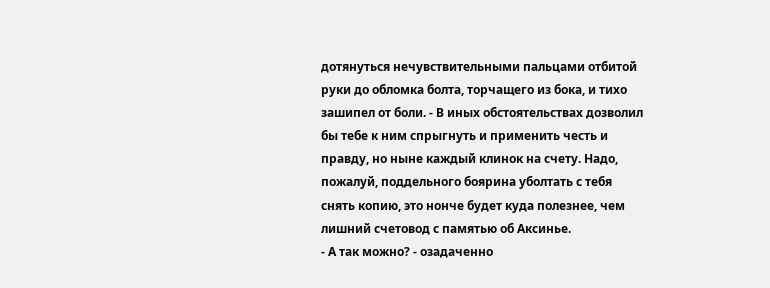дотянуться нечувствительными пальцами отбитой руки до обломка болта, торчащего из бока, и тихо зашипел от боли. - В иных обстоятельствах дозволил бы тебе к ним спрыгнуть и применить честь и правду, но ныне каждый клинок на счету. Надо, пожалуй, поддельного боярина уболтать с тебя снять копию, это нонче будет куда полезнее, чем лишний счетовод с памятью об Аксинье.
- А так можно? - озадаченно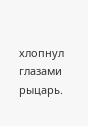хлопнул глазами рыцарь.